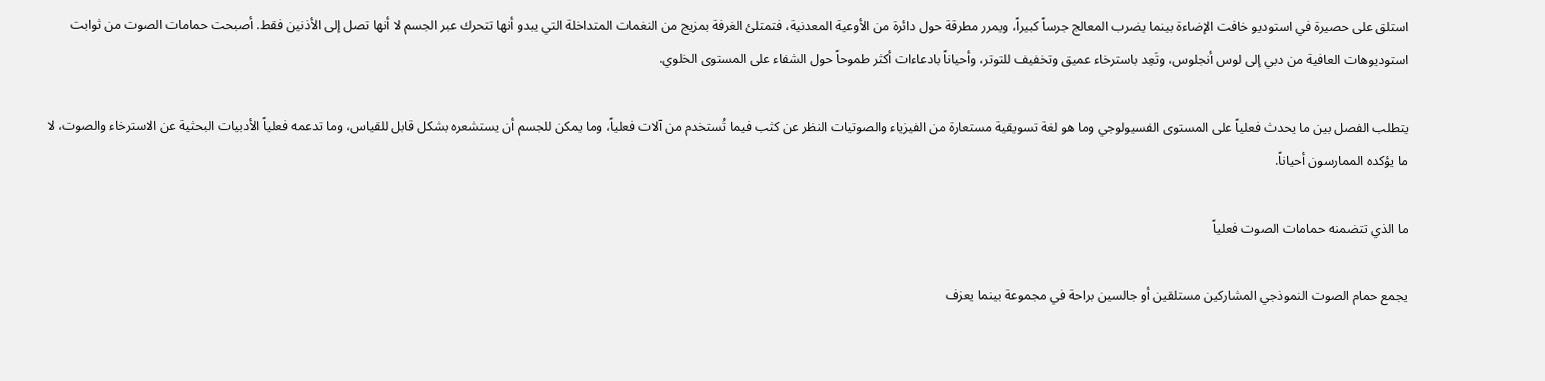استلق على حصيرة في استوديو خافت الإضاءة بينما يضرب المعالج جرساً كبيراً، ويمرر مطرقة حول دائرة من الأوعية المعدنية، فتمتلئ الغرفة بمزيج من النغمات المتداخلة التي يبدو أنها تتحرك عبر الجسم لا أنها تصل إلى الأذنين فقط. أصبحت حمامات الصوت من ثوابت استوديوهات العافية من دبي إلى لوس أنجلوس، وتَعِد باسترخاء عميق وتخفيف للتوتر، وأحياناً بادعاءات أكثر طموحاً حول الشفاء على المستوى الخلوي.

يتطلب الفصل بين ما يحدث فعلياً على المستوى الفسيولوجي وما هو لغة تسويقية مستعارة من الفيزياء والصوتيات النظر عن كثب فيما تُستخدم من آلات فعلياً، وما يمكن للجسم أن يستشعره بشكل قابل للقياس، وما تدعمه فعلياً الأدبيات البحثية عن الاسترخاء والصوت، لا ما يؤكده الممارسون أحياناً.

ما الذي تتضمنه حمامات الصوت فعلياً

يجمع حمام الصوت النموذجي المشاركين مستلقين أو جالسين براحة في مجموعة بينما يعزف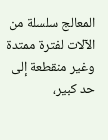المعالج سلسلة من الآلات لفترة ممتدة وغير منقطعة إلى حد كبير،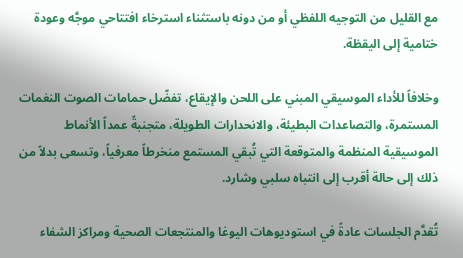مع القليل من التوجيه اللفظي أو من دونه باستثناء استرخاء افتتاحي موجَّه وعودة ختامية إلى اليقظة.

وخلافاً للأداء الموسيقي المبني على اللحن والإيقاع، تفضّل حمامات الصوت النغمات المستمرة، والتصاعدات البطيئة، والانحدارات الطويلة، متجنبةً عمداً الأنماط الموسيقية المنظمة والمتوقعة التي تُبقي المستمع منخرطاً معرفياً، وتسعى بدلاً من ذلك إلى حالة أقرب إلى انتباه سلبي وشارد.

تُقدَّم الجلسات عادةً في استوديوهات اليوغا والمنتجعات الصحية ومراكز الشفاء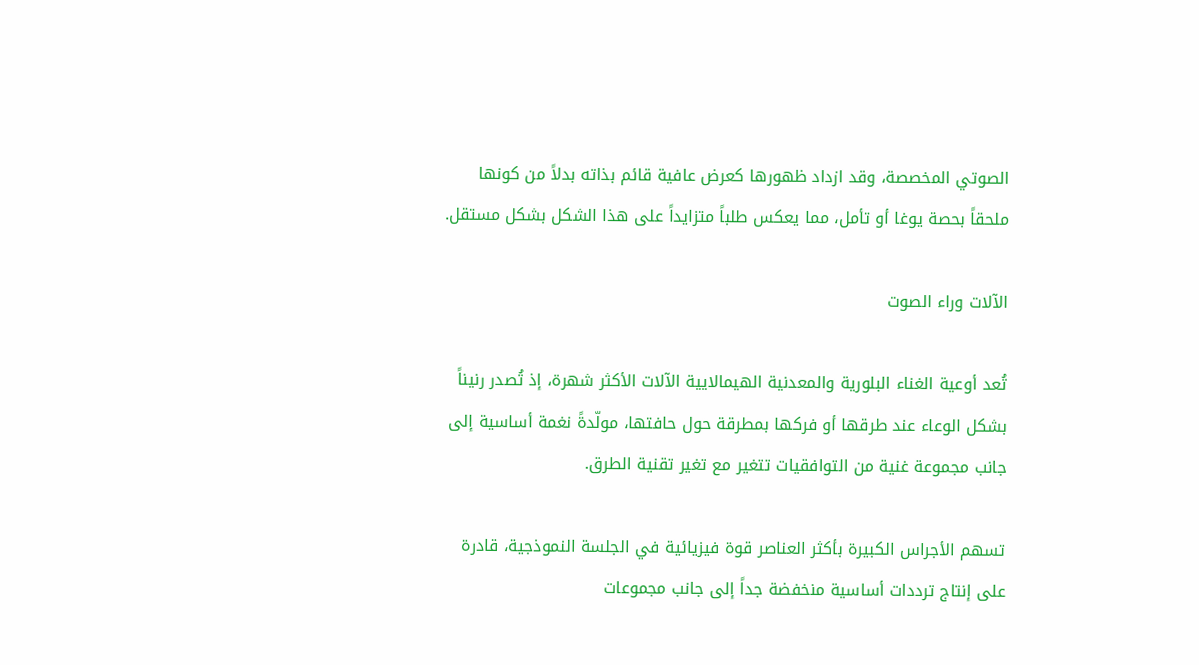الصوتي المخصصة، وقد ازداد ظهورها كعرض عافية قائم بذاته بدلاً من كونها ملحقاً بحصة يوغا أو تأمل، مما يعكس طلباً متزايداً على هذا الشكل بشكل مستقل.

الآلات وراء الصوت

تُعد أوعية الغناء البلورية والمعدنية الهيمالايية الآلات الأكثر شهرة، إذ تُصدر رنيناً بشكل الوعاء عند طرقها أو فركها بمطرقة حول حافتها، مولّدةً نغمة أساسية إلى جانب مجموعة غنية من التوافقيات تتغير مع تغير تقنية الطرق.

تسهم الأجراس الكبيرة بأكثر العناصر قوة فيزيائية في الجلسة النموذجية، قادرة على إنتاج ترددات أساسية منخفضة جداً إلى جانب مجموعات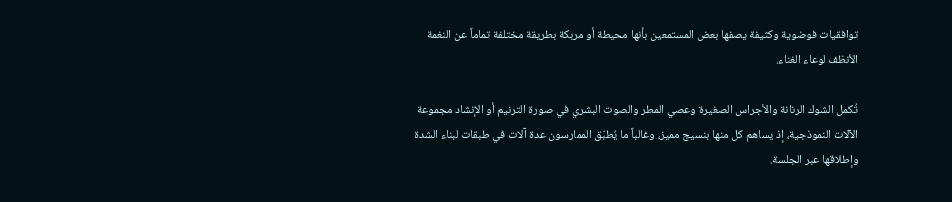توافقيات فوضوية وكثيفة يصفها بعض المستمعين بأنها محيطة أو مربكة بطريقة مختلفة تماماً عن النغمة الأنظف لوعاء الغناء.

تُكمل الشوك الرنانة والأجراس الصغيرة وعصي المطر والصوت البشري في صورة الترنيم أو الإنشاد مجموعة الآلات النموذجية، إذ يساهم كل منها بنسيج مميز، وغالباً ما يُطبّق الممارسون عدة آلات في طبقات لبناء الشدة وإطلاقها عبر الجلسة.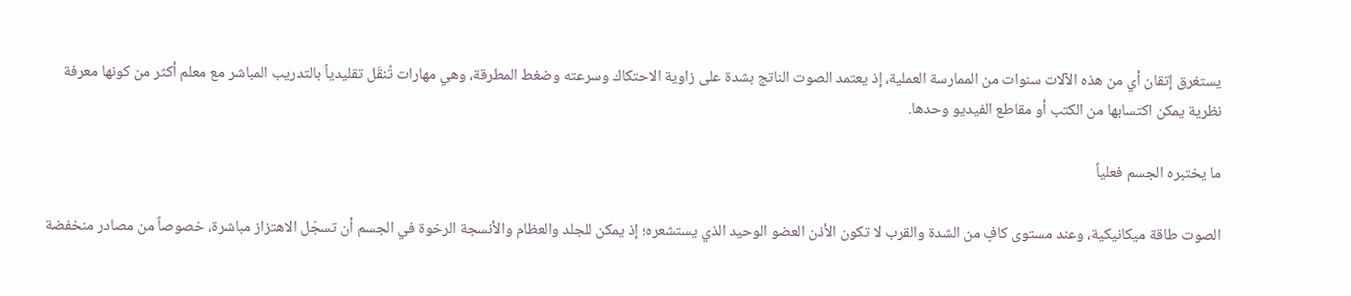يستغرق إتقان أي من هذه الآلات سنوات من الممارسة العملية، إذ يعتمد الصوت الناتج بشدة على زاوية الاحتكاك وسرعته وضغط المطرقة، وهي مهارات تُنقَل تقليدياً بالتدريب المباشر مع معلم أكثر من كونها معرفة نظرية يمكن اكتسابها من الكتب أو مقاطع الفيديو وحدها.

ما يختبره الجسم فعلياً

الصوت طاقة ميكانيكية، وعند مستوى كافٍ من الشدة والقرب لا تكون الأذن العضو الوحيد الذي يستشعره؛ إذ يمكن للجلد والعظام والأنسجة الرخوة في الجسم أن تسجّل الاهتزاز مباشرة، خصوصاً من مصادر منخفضة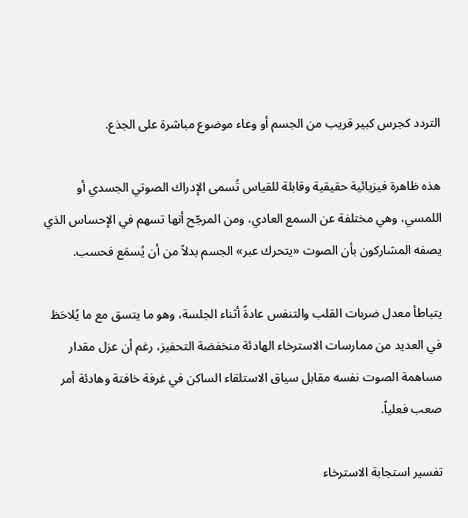التردد كجرس كبير قريب من الجسم أو وعاء موضوع مباشرة على الجذع.

هذه ظاهرة فيزيائية حقيقية وقابلة للقياس تُسمى الإدراك الصوتي الجسدي أو اللمسي، وهي مختلفة عن السمع العادي، ومن المرجّح أنها تسهم في الإحساس الذي يصفه المشاركون بأن الصوت «يتحرك عبر» الجسم بدلاً من أن يُسمَع فحسب.

يتباطأ معدل ضربات القلب والتنفس عادةً أثناء الجلسة، وهو ما يتسق مع ما يُلاحَظ في العديد من ممارسات الاسترخاء الهادئة منخفضة التحفيز، رغم أن عزل مقدار مساهمة الصوت نفسه مقابل سياق الاستلقاء الساكن في غرفة خافتة وهادئة أمر صعب فعلياً.

تفسير استجابة الاسترخاء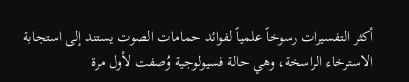أكثر التفسيرات رسوخاً علمياً لفوائد حمامات الصوت يستند إلى استجابة الاسترخاء الراسخة، وهي حالة فسيولوجية وُصفت لأول مرة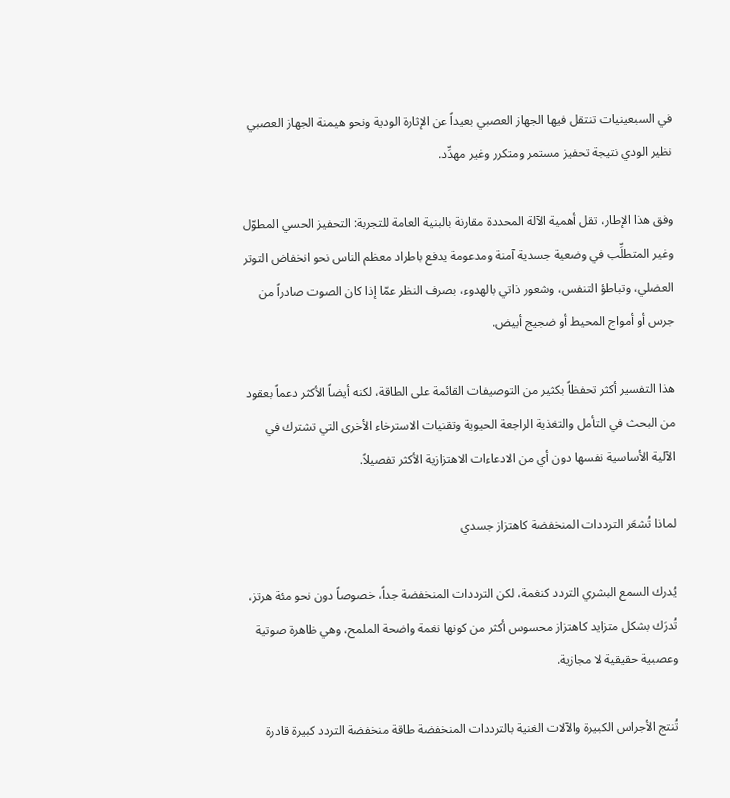في السبعينيات تنتقل فيها الجهاز العصبي بعيداً عن الإثارة الودية ونحو هيمنة الجهاز العصبي نظير الودي نتيجة تحفيز مستمر ومتكرر وغير مهدِّد.

وفق هذا الإطار، تقل أهمية الآلة المحددة مقارنة بالبنية العامة للتجربة: التحفيز الحسي المطوّل وغير المتطلِّب في وضعية جسدية آمنة ومدعومة يدفع باطراد معظم الناس نحو انخفاض التوتر العضلي، وتباطؤ التنفس، وشعور ذاتي بالهدوء، بصرف النظر عمّا إذا كان الصوت صادراً من جرس أو أمواج المحيط أو ضجيج أبيض.

هذا التفسير أكثر تحفظاً بكثير من التوصيفات القائمة على الطاقة، لكنه أيضاً الأكثر دعماً بعقود من البحث في التأمل والتغذية الراجعة الحيوية وتقنيات الاسترخاء الأخرى التي تشترك في الآلية الأساسية نفسها دون أي من الادعاءات الاهتزازية الأكثر تفصيلاً.

لماذا تُشعَر الترددات المنخفضة كاهتزاز جسدي

يُدرك السمع البشري التردد كنغمة، لكن الترددات المنخفضة جداً، خصوصاً دون نحو مئة هرتز، تُدرَك بشكل متزايد كاهتزاز محسوس أكثر من كونها نغمة واضحة الملمح، وهي ظاهرة صوتية وعصبية حقيقية لا مجازية.

تُنتج الأجراس الكبيرة والآلات الغنية بالترددات المنخفضة طاقة منخفضة التردد كبيرة قادرة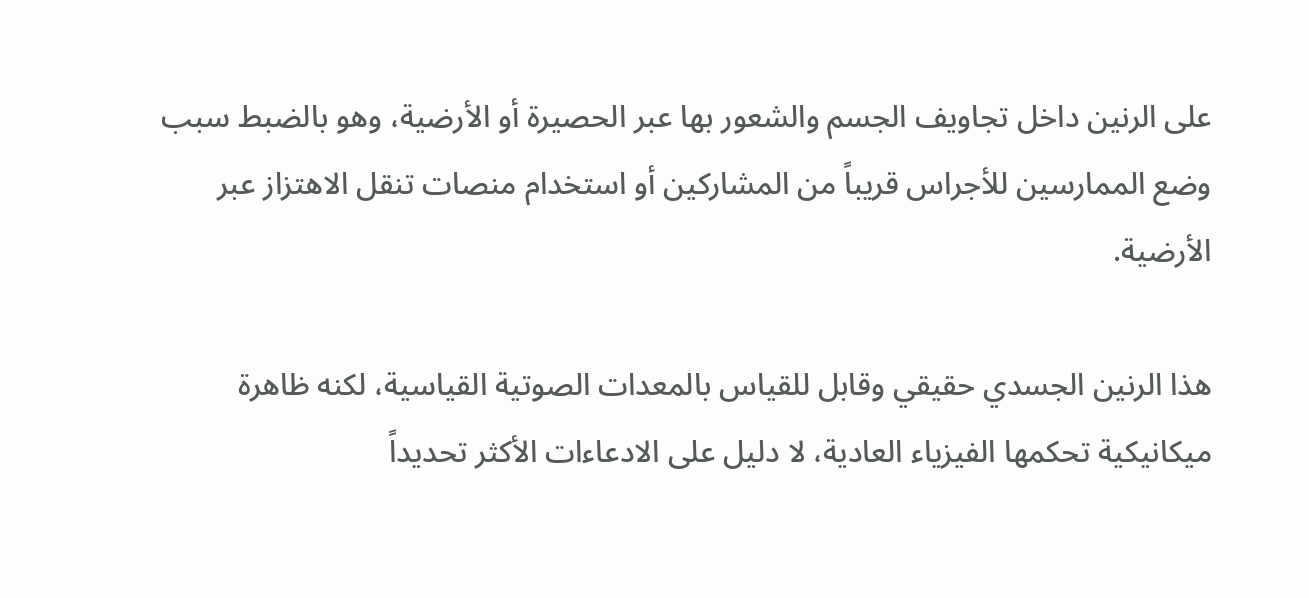على الرنين داخل تجاويف الجسم والشعور بها عبر الحصيرة أو الأرضية، وهو بالضبط سبب وضع الممارسين للأجراس قريباً من المشاركين أو استخدام منصات تنقل الاهتزاز عبر الأرضية.

هذا الرنين الجسدي حقيقي وقابل للقياس بالمعدات الصوتية القياسية، لكنه ظاهرة ميكانيكية تحكمها الفيزياء العادية، لا دليل على الادعاءات الأكثر تحديداً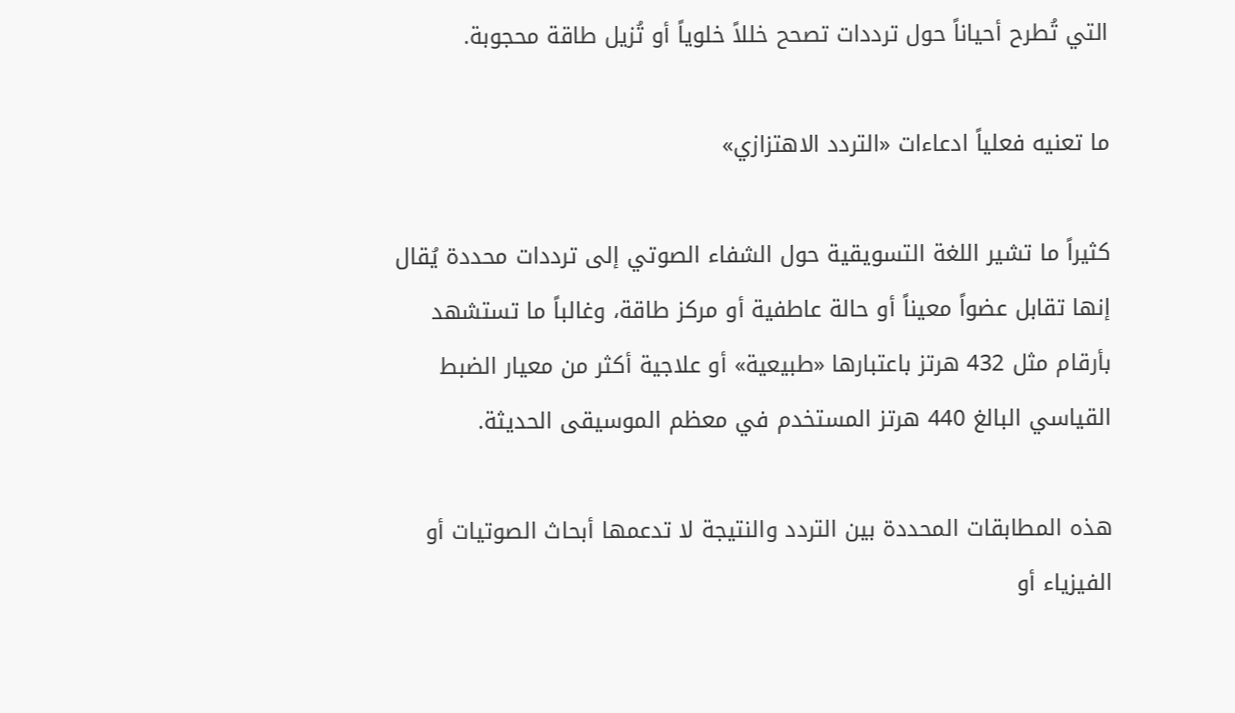التي تُطرح أحياناً حول ترددات تصحح خللاً خلوياً أو تُزيل طاقة محجوبة.

ما تعنيه فعلياً ادعاءات «التردد الاهتزازي»

كثيراً ما تشير اللغة التسويقية حول الشفاء الصوتي إلى ترددات محددة يُقال إنها تقابل عضواً معيناً أو حالة عاطفية أو مركز طاقة، وغالباً ما تستشهد بأرقام مثل 432 هرتز باعتبارها «طبيعية» أو علاجية أكثر من معيار الضبط القياسي البالغ 440 هرتز المستخدم في معظم الموسيقى الحديثة.

هذه المطابقات المحددة بين التردد والنتيجة لا تدعمها أبحاث الصوتيات أو الفيزياء أو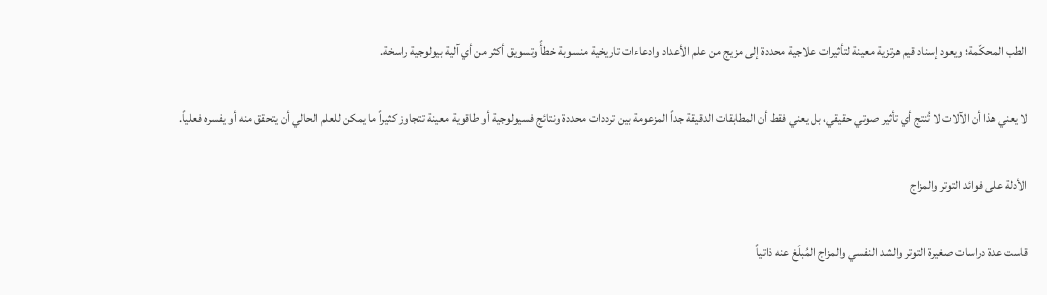الطب المحكّمة؛ ويعود إسناد قيم هرتزية معينة لتأثيرات علاجية محددة إلى مزيج من علم الأعداد وادعاءات تاريخية منسوبة خطأً وتسويق أكثر من أي آلية بيولوجية راسخة.

لا يعني هذا أن الآلات لا تُنتج أي تأثير صوتي حقيقي، بل يعني فقط أن المطابقات الدقيقة جداً المزعومة بين ترددات محددة ونتائج فسيولوجية أو طاقوية معينة تتجاوز كثيراً ما يمكن للعلم الحالي أن يتحقق منه أو يفسره فعلياً.

الأدلة على فوائد التوتر والمزاج

قاست عدة دراسات صغيرة التوتر والشد النفسي والمزاج المُبلَغ عنه ذاتياً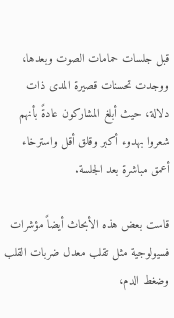قبل جلسات حمامات الصوت وبعدها، ووجدت تحسنات قصيرة المدى ذات دلالة، حيث أبلغ المشاركون عادةً بأنهم شعروا بهدوء أكبر وقلق أقل واسترخاء أعمق مباشرة بعد الجلسة.

قاست بعض هذه الأبحاث أيضاً مؤشرات فسيولوجية مثل تقلب معدل ضربات القلب وضغط الدم،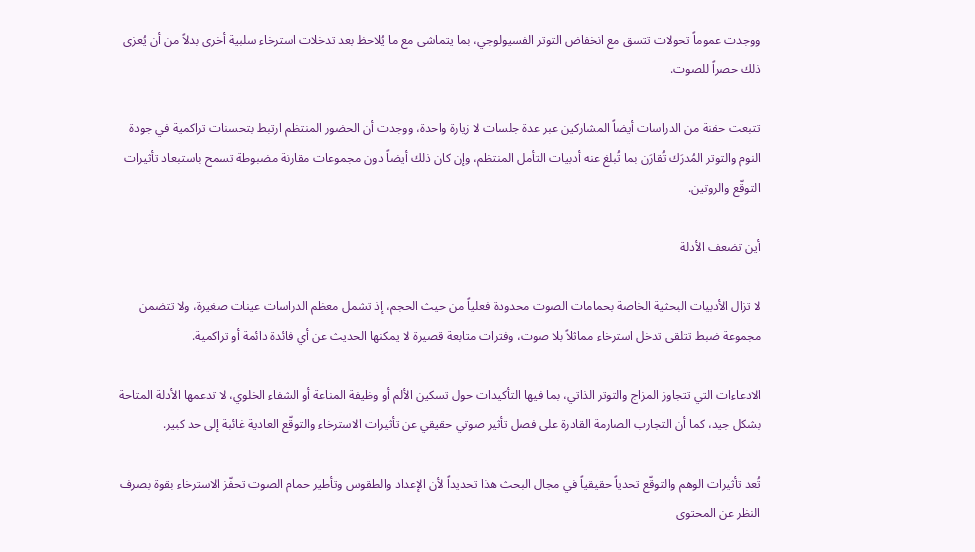ووجدت عموماً تحولات تتسق مع انخفاض التوتر الفسيولوجي، بما يتماشى مع ما يُلاحظ بعد تدخلات استرخاء سلبية أخرى بدلاً من أن يُعزى ذلك حصراً للصوت.

تتبعت حفنة من الدراسات أيضاً المشاركين عبر عدة جلسات لا زيارة واحدة، ووجدت أن الحضور المنتظم ارتبط بتحسنات تراكمية في جودة النوم والتوتر المُدرَك تُقارَن بما تُبلغ عنه أدبيات التأمل المنتظم، وإن كان ذلك أيضاً دون مجموعات مقارنة مضبوطة تسمح باستبعاد تأثيرات التوقّع والروتين.

أين تضعف الأدلة

لا تزال الأدبيات البحثية الخاصة بحمامات الصوت محدودة فعلياً من حيث الحجم، إذ تشمل معظم الدراسات عينات صغيرة، ولا تتضمن مجموعة ضبط تتلقى تدخل استرخاء مماثلاً بلا صوت، وفترات متابعة قصيرة لا يمكنها الحديث عن أي فائدة دائمة أو تراكمية.

الادعاءات التي تتجاوز المزاج والتوتر الذاتي، بما فيها التأكيدات حول تسكين الألم أو وظيفة المناعة أو الشفاء الخلوي، لا تدعمها الأدلة المتاحة بشكل جيد، كما أن التجارب الصارمة القادرة على فصل تأثير صوتي حقيقي عن تأثيرات الاسترخاء والتوقّع العادية غائبة إلى حد كبير.

تُعد تأثيرات الوهم والتوقّع تحدياً حقيقياً في مجال البحث هذا تحديداً لأن الإعداد والطقوس وتأطير حمام الصوت تحفّز الاسترخاء بقوة بصرف النظر عن المحتوى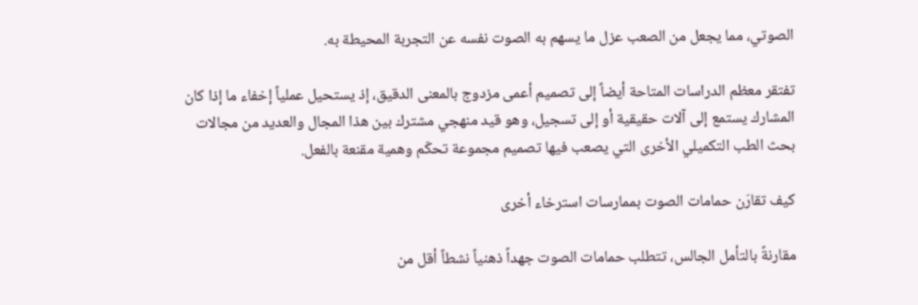الصوتي، مما يجعل من الصعب عزل ما يسهم به الصوت نفسه عن التجربة المحيطة به.

تفتقر معظم الدراسات المتاحة أيضاً إلى تصميم أعمى مزدوج بالمعنى الدقيق، إذ يستحيل عملياً إخفاء ما إذا كان المشارك يستمع إلى آلات حقيقية أو إلى تسجيل، وهو قيد منهجي مشترك بين هذا المجال والعديد من مجالات بحث الطب التكميلي الأخرى التي يصعب فيها تصميم مجموعة تحكّم وهمية مقنعة بالفعل.

كيف تقارَن حمامات الصوت بممارسات استرخاء أخرى

مقارنةً بالتأمل الجالس، تتطلب حمامات الصوت جهداً ذهنياً نشطاً أقل من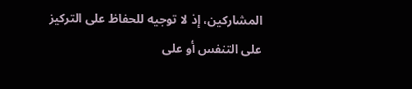المشاركين، إذ لا توجيه للحفاظ على التركيز على التنفس أو على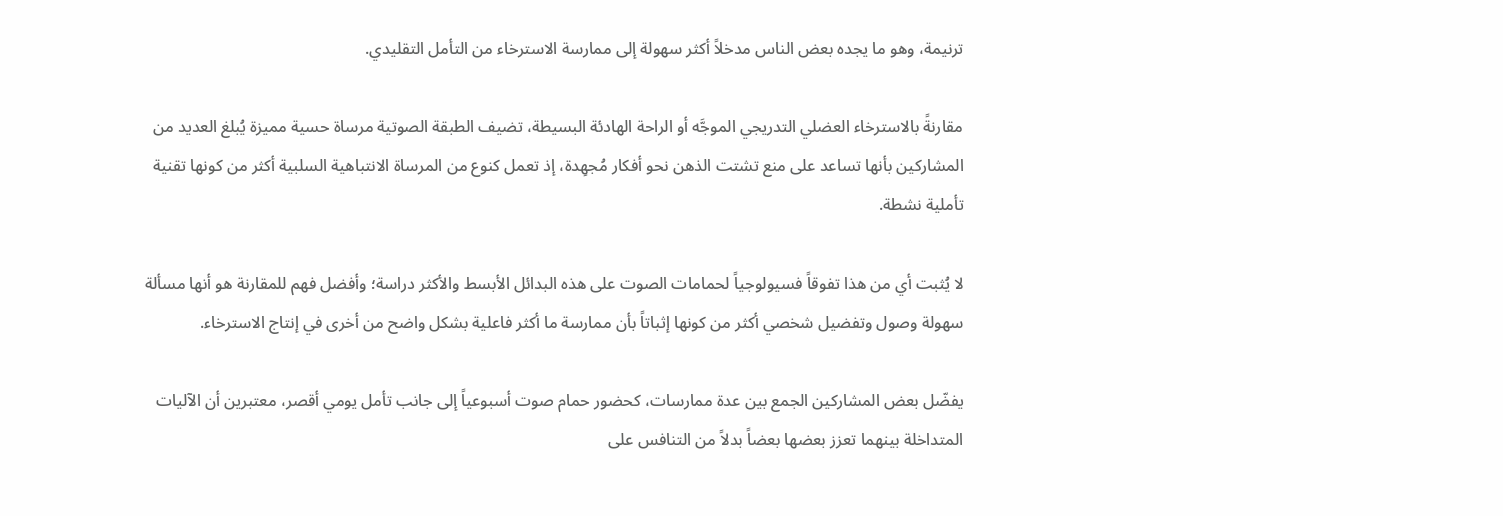ترنيمة، وهو ما يجده بعض الناس مدخلاً أكثر سهولة إلى ممارسة الاسترخاء من التأمل التقليدي.

مقارنةً بالاسترخاء العضلي التدريجي الموجَّه أو الراحة الهادئة البسيطة، تضيف الطبقة الصوتية مرساة حسية مميزة يُبلغ العديد من المشاركين بأنها تساعد على منع تشتت الذهن نحو أفكار مُجهِدة، إذ تعمل كنوع من المرساة الانتباهية السلبية أكثر من كونها تقنية تأملية نشطة.

لا يُثبت أي من هذا تفوقاً فسيولوجياً لحمامات الصوت على هذه البدائل الأبسط والأكثر دراسة؛ وأفضل فهم للمقارنة هو أنها مسألة سهولة وصول وتفضيل شخصي أكثر من كونها إثباتاً بأن ممارسة ما أكثر فاعلية بشكل واضح من أخرى في إنتاج الاسترخاء.

يفضّل بعض المشاركين الجمع بين عدة ممارسات، كحضور حمام صوت أسبوعياً إلى جانب تأمل يومي أقصر، معتبرين أن الآليات المتداخلة بينهما تعزز بعضها بعضاً بدلاً من التنافس على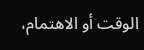الوقت أو الاهتمام،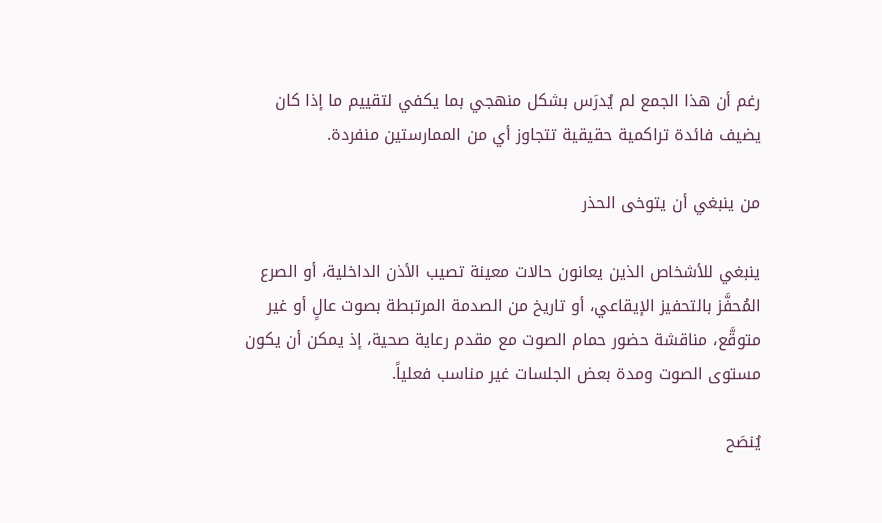رغم أن هذا الجمع لم يُدرَس بشكل منهجي بما يكفي لتقييم ما إذا كان يضيف فائدة تراكمية حقيقية تتجاوز أي من الممارستين منفردة.

من ينبغي أن يتوخى الحذر

ينبغي للأشخاص الذين يعانون حالات معينة تصيب الأذن الداخلية، أو الصرع المُحفَّز بالتحفيز الإيقاعي، أو تاريخ من الصدمة المرتبطة بصوت عالٍ أو غير متوقَّع، مناقشة حضور حمام الصوت مع مقدم رعاية صحية، إذ يمكن أن يكون مستوى الصوت ومدة بعض الجلسات غير مناسب فعلياً.

يُنصَح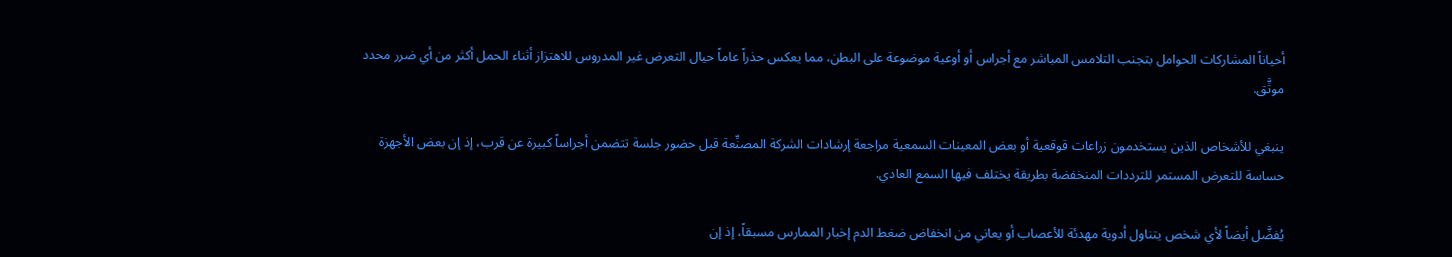أحياناً المشاركات الحوامل بتجنب التلامس المباشر مع أجراس أو أوعية موضوعة على البطن، مما يعكس حذراً عاماً حيال التعرض غير المدروس للاهتزاز أثناء الحمل أكثر من أي ضرر محدد موثَّق.

ينبغي للأشخاص الذين يستخدمون زراعات قوقعية أو بعض المعينات السمعية مراجعة إرشادات الشركة المصنِّعة قبل حضور جلسة تتضمن أجراساً كبيرة عن قرب، إذ إن بعض الأجهزة حساسة للتعرض المستمر للترددات المنخفضة بطريقة يختلف فيها السمع العادي.

يُفضَّل أيضاً لأي شخص يتناول أدوية مهدئة للأعصاب أو يعاني من انخفاض ضغط الدم إخبار الممارس مسبقاً، إذ إن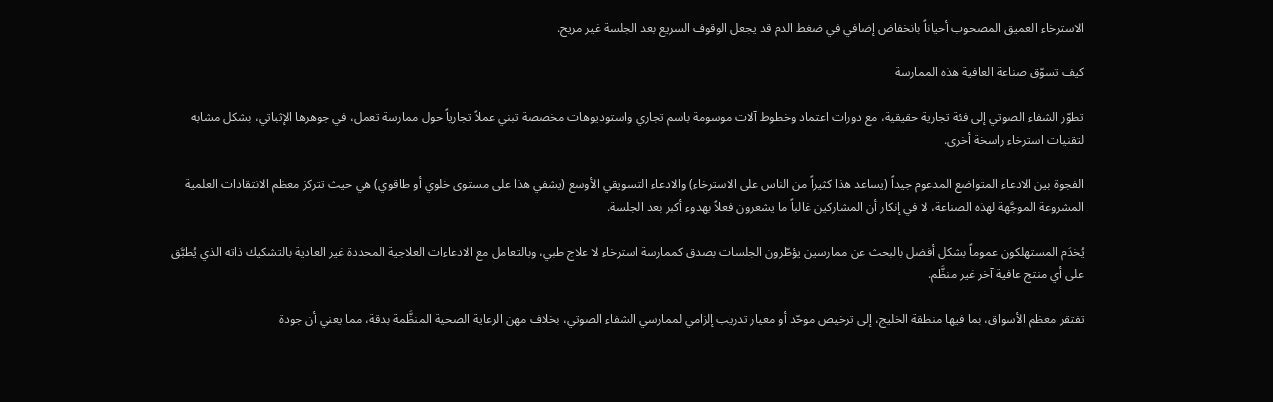الاسترخاء العميق المصحوب أحياناً بانخفاض إضافي في ضغط الدم قد يجعل الوقوف السريع بعد الجلسة غير مريح.

كيف تسوّق صناعة العافية هذه الممارسة

تطوّر الشفاء الصوتي إلى فئة تجارية حقيقية، مع دورات اعتماد وخطوط آلات موسومة باسم تجاري واستوديوهات مخصصة تبني عملاً تجارياً حول ممارسة تعمل، في جوهرها الإثباتي، بشكل مشابه لتقنيات استرخاء راسخة أخرى.

الفجوة بين الادعاء المتواضع المدعوم جيداً (يساعد هذا كثيراً من الناس على الاسترخاء) والادعاء التسويقي الأوسع (يشفي هذا على مستوى خلوي أو طاقوي) هي حيث تتركز معظم الانتقادات العلمية المشروعة الموجَّهة لهذه الصناعة، لا في إنكار أن المشاركين غالباً ما يشعرون فعلاً بهدوء أكبر بعد الجلسة.

يُخدَم المستهلكون عموماً بشكل أفضل بالبحث عن ممارسين يؤطّرون الجلسات بصدق كممارسة استرخاء لا علاج طبي، وبالتعامل مع الادعاءات العلاجية المحددة غير العادية بالتشكيك ذاته الذي يُطبَّق على أي منتج عافية آخر غير منظَّم.

تفتقر معظم الأسواق، بما فيها منطقة الخليج، إلى ترخيص موحّد أو معيار تدريب إلزامي لممارسي الشفاء الصوتي، بخلاف مهن الرعاية الصحية المنظَّمة بدقة، مما يعني أن جودة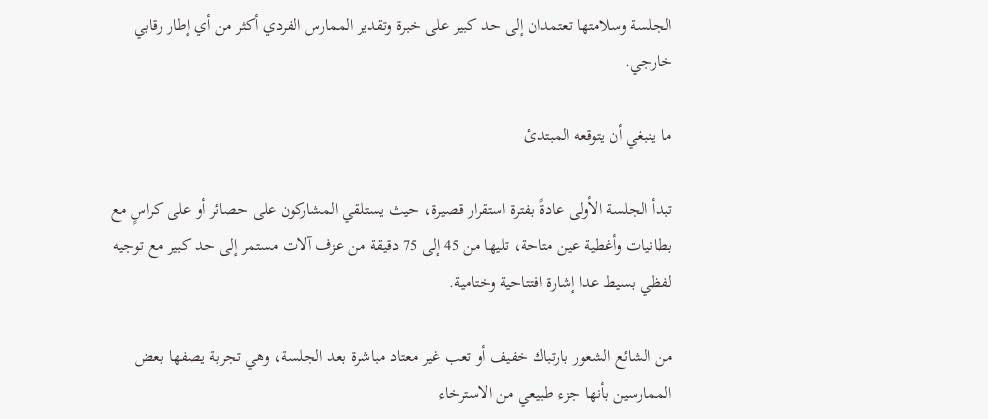الجلسة وسلامتها تعتمدان إلى حد كبير على خبرة وتقدير الممارس الفردي أكثر من أي إطار رقابي خارجي.

ما ينبغي أن يتوقعه المبتدئ

تبدأ الجلسة الأولى عادةً بفترة استقرار قصيرة، حيث يستلقي المشاركون على حصائر أو على كراسٍ مع بطانيات وأغطية عين متاحة، تليها من 45 إلى 75 دقيقة من عزف آلات مستمر إلى حد كبير مع توجيه لفظي بسيط عدا إشارة افتتاحية وختامية.

من الشائع الشعور بارتباك خفيف أو تعب غير معتاد مباشرة بعد الجلسة، وهي تجربة يصفها بعض الممارسين بأنها جزء طبيعي من الاسترخاء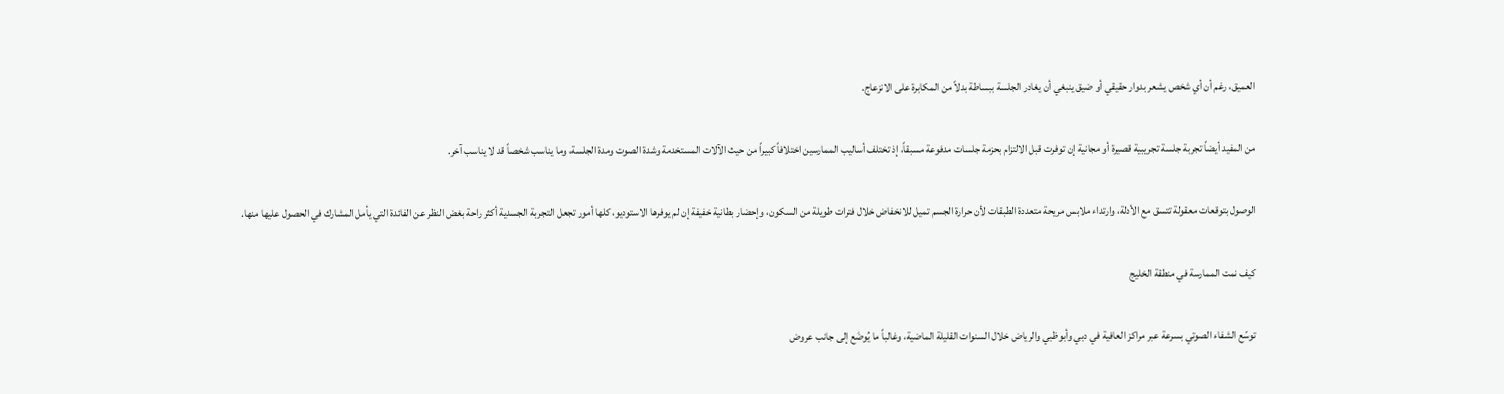العميق، رغم أن أي شخص يشعر بدوار حقيقي أو ضيق ينبغي أن يغادر الجلسة ببساطة بدلاً من المكابرة على الانزعاج.

من المفيد أيضاً تجربة جلسة تجريبية قصيرة أو مجانية إن توفرت قبل الالتزام بحزمة جلسات مدفوعة مسبقاً، إذ تختلف أساليب الممارسين اختلافاً كبيراً من حيث الآلات المستخدمة وشدة الصوت ومدة الجلسة، وما يناسب شخصاً قد لا يناسب آخر.

الوصول بتوقعات معقولة تتسق مع الأدلة، وارتداء ملابس مريحة متعددة الطبقات لأن حرارة الجسم تميل للانخفاض خلال فترات طويلة من السكون، وإحضار بطانية خفيفة إن لم يوفرها الاستوديو، كلها أمور تجعل التجربة الجسدية أكثر راحة بغض النظر عن الفائدة التي يأمل المشارك في الحصول عليها منها.

كيف نمت الممارسة في منطقة الخليج

توسّع الشفاء الصوتي بسرعة عبر مراكز العافية في دبي وأبوظبي والرياض خلال السنوات القليلة الماضية، وغالباً ما يُوضَع إلى جانب عروض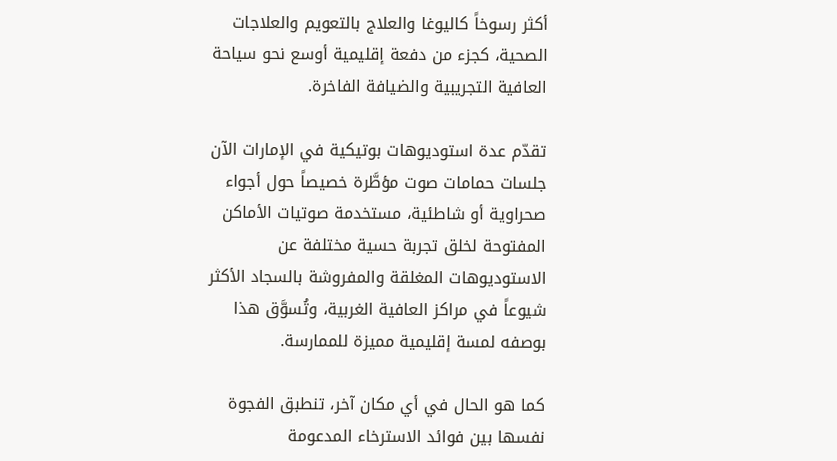أكثر رسوخاً كاليوغا والعلاج بالتعويم والعلاجات الصحية، كجزء من دفعة إقليمية أوسع نحو سياحة العافية التجريبية والضيافة الفاخرة.

تقدّم عدة استوديوهات بوتيكية في الإمارات الآن جلسات حمامات صوت مؤطَّرة خصيصاً حول أجواء صحراوية أو شاطئية، مستخدمة صوتيات الأماكن المفتوحة لخلق تجربة حسية مختلفة عن الاستوديوهات المغلقة والمفروشة بالسجاد الأكثر شيوعاً في مراكز العافية الغربية، وتُسوَّق هذا بوصفه لمسة إقليمية مميزة للممارسة.

كما هو الحال في أي مكان آخر، تنطبق الفجوة نفسها بين فوائد الاسترخاء المدعومة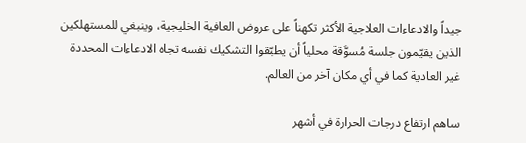جيداً والادعاءات العلاجية الأكثر تكهناً على عروض العافية الخليجية، وينبغي للمستهلكين الذين يقيّمون جلسة مُسوَّقة محلياً أن يطبّقوا التشكيك نفسه تجاه الادعاءات المحددة غير العادية كما في أي مكان آخر من العالم.

ساهم ارتفاع درجات الحرارة في أشهر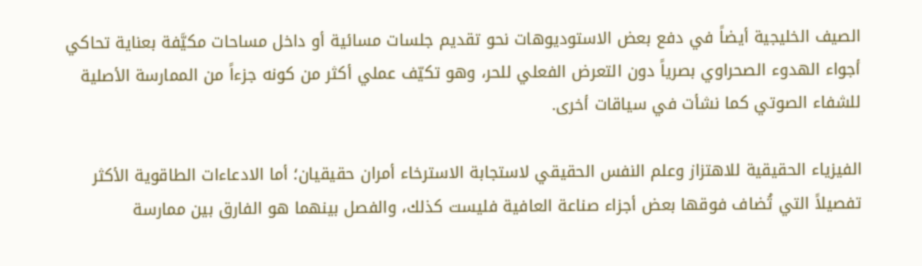الصيف الخليجية أيضاً في دفع بعض الاستوديوهات نحو تقديم جلسات مسائية أو داخل مساحات مكيَّفة بعناية تحاكي أجواء الهدوء الصحراوي بصرياً دون التعرض الفعلي للحر، وهو تكيّف عملي أكثر من كونه جزءاً من الممارسة الأصلية للشفاء الصوتي كما نشأت في سياقات أخرى.

الفيزياء الحقيقية للاهتزاز وعلم النفس الحقيقي لاستجابة الاسترخاء أمران حقيقيان؛ أما الادعاءات الطاقوية الأكثر تفصيلاً التي تُضاف فوقها بعض أجزاء صناعة العافية فليست كذلك، والفصل بينهما هو الفارق بين ممارسة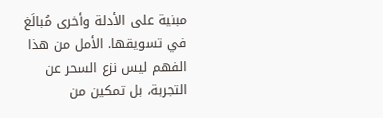مبنية على الأدلة وأخرى مُبالَغ في تسويقها. الأمل من هذا الفهم ليس نزع السحر عن التجربة، بل تمكين من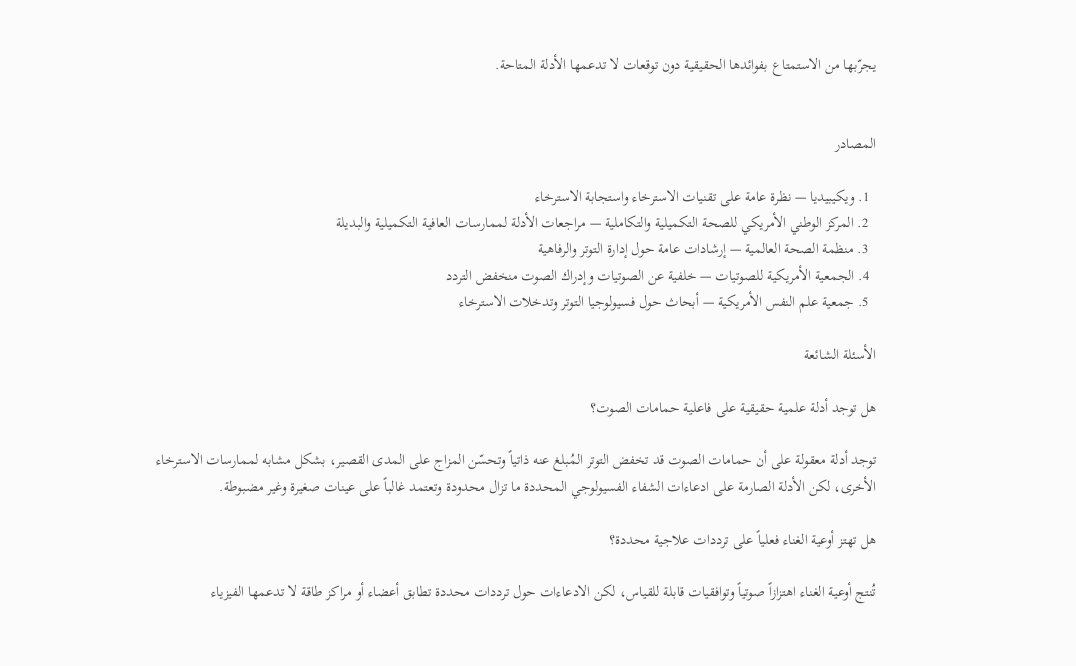يجرّبها من الاستمتاع بفوائدها الحقيقية دون توقعات لا تدعمها الأدلة المتاحة.


المصادر

  1. ويكيبيديا — نظرة عامة على تقنيات الاسترخاء واستجابة الاسترخاء
  2. المركز الوطني الأمريكي للصحة التكميلية والتكاملية — مراجعات الأدلة لممارسات العافية التكميلية والبديلة
  3. منظمة الصحة العالمية — إرشادات عامة حول إدارة التوتر والرفاهية
  4. الجمعية الأمريكية للصوتيات — خلفية عن الصوتيات وإدراك الصوت منخفض التردد
  5. جمعية علم النفس الأمريكية — أبحاث حول فسيولوجيا التوتر وتدخلات الاسترخاء

الأسئلة الشائعة

هل توجد أدلة علمية حقيقية على فاعلية حمامات الصوت؟

توجد أدلة معقولة على أن حمامات الصوت قد تخفض التوتر المُبلغ عنه ذاتياً وتحسّن المزاج على المدى القصير، بشكل مشابه لممارسات الاسترخاء الأخرى، لكن الأدلة الصارمة على ادعاءات الشفاء الفسيولوجي المحددة ما تزال محدودة وتعتمد غالباً على عينات صغيرة وغير مضبوطة.

هل تهتز أوعية الغناء فعلياً على ترددات علاجية محددة؟

تُنتج أوعية الغناء اهتزازاً صوتياً وتوافقيات قابلة للقياس، لكن الادعاءات حول ترددات محددة تطابق أعضاء أو مراكز طاقة لا تدعمها الفيزياء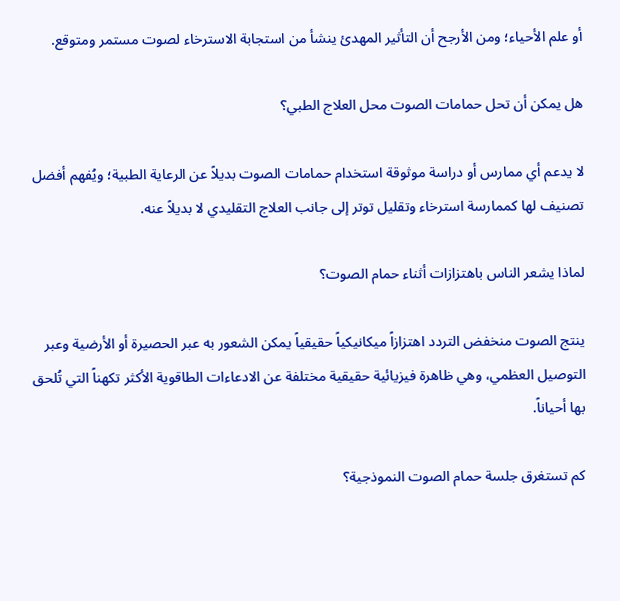أو علم الأحياء؛ ومن الأرجح أن التأثير المهدئ ينشأ من استجابة الاسترخاء لصوت مستمر ومتوقع.

هل يمكن أن تحل حمامات الصوت محل العلاج الطبي؟

لا يدعم أي ممارس أو دراسة موثوقة استخدام حمامات الصوت بديلاً عن الرعاية الطبية؛ ويُفهم أفضل تصنيف لها كممارسة استرخاء وتقليل توتر إلى جانب العلاج التقليدي لا بديلاً عنه.

لماذا يشعر الناس باهتزازات أثناء حمام الصوت؟

ينتج الصوت منخفض التردد اهتزازاً ميكانيكياً حقيقياً يمكن الشعور به عبر الحصيرة أو الأرضية وعبر التوصيل العظمي، وهي ظاهرة فيزيائية حقيقية مختلفة عن الادعاءات الطاقوية الأكثر تكهناً التي تُلحق بها أحياناً.

كم تستغرق جلسة حمام الصوت النموذجية؟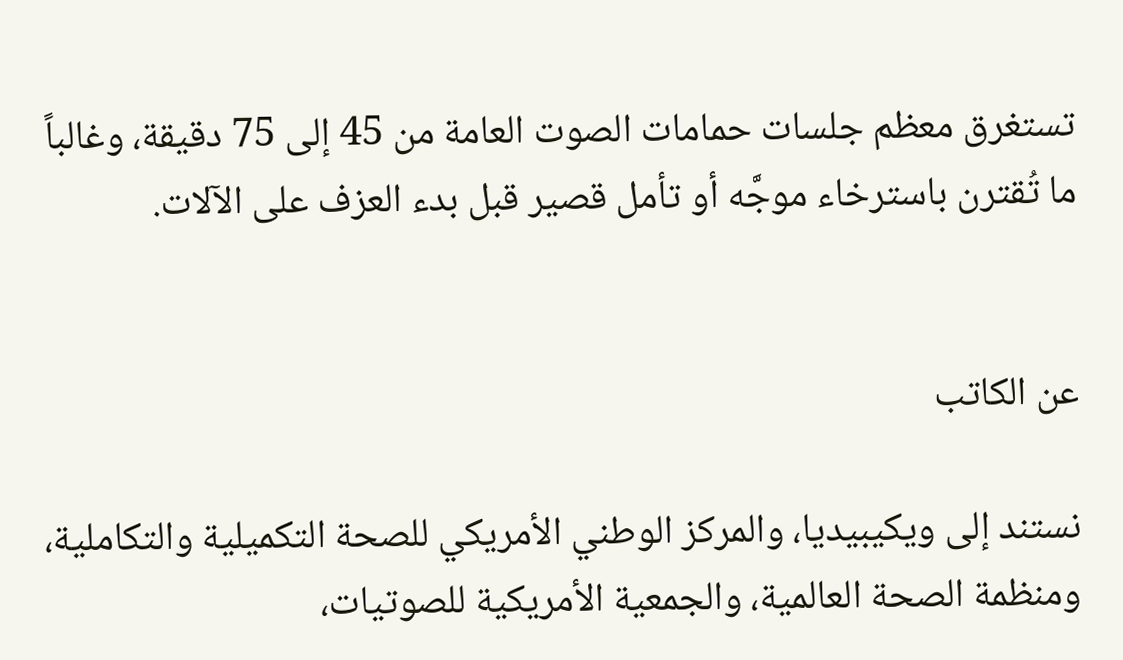تستغرق معظم جلسات حمامات الصوت العامة من 45 إلى 75 دقيقة، وغالباً ما تُقترن باسترخاء موجَّه أو تأمل قصير قبل بدء العزف على الآلات.


عن الكاتب

نستند إلى ويكيبيديا، والمركز الوطني الأمريكي للصحة التكميلية والتكاملية، ومنظمة الصحة العالمية، والجمعية الأمريكية للصوتيات،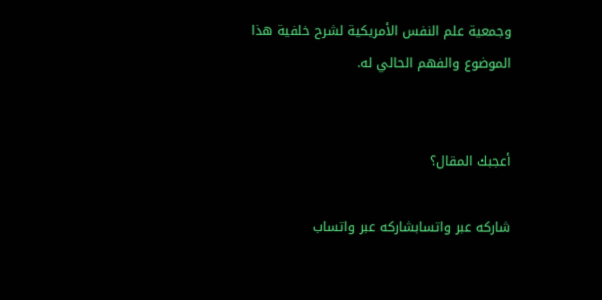وجمعية علم النفس الأمريكية لشرح خلفية هذا الموضوع والفهم الحالي له.


أعجبك المقال؟

شاركه عبر واتسابشاركه عبر واتساب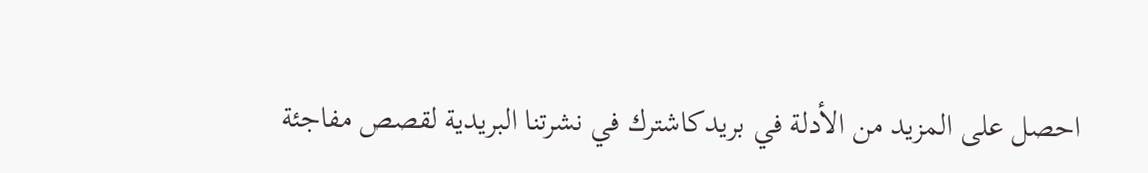احصل على المزيد من الأدلة في بريدكاشترك في نشرتنا البريدية لقصص مفاجئة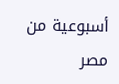أسبوعية من مصر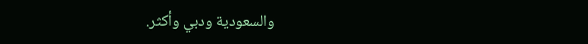والسعودية ودبي وأكثر.